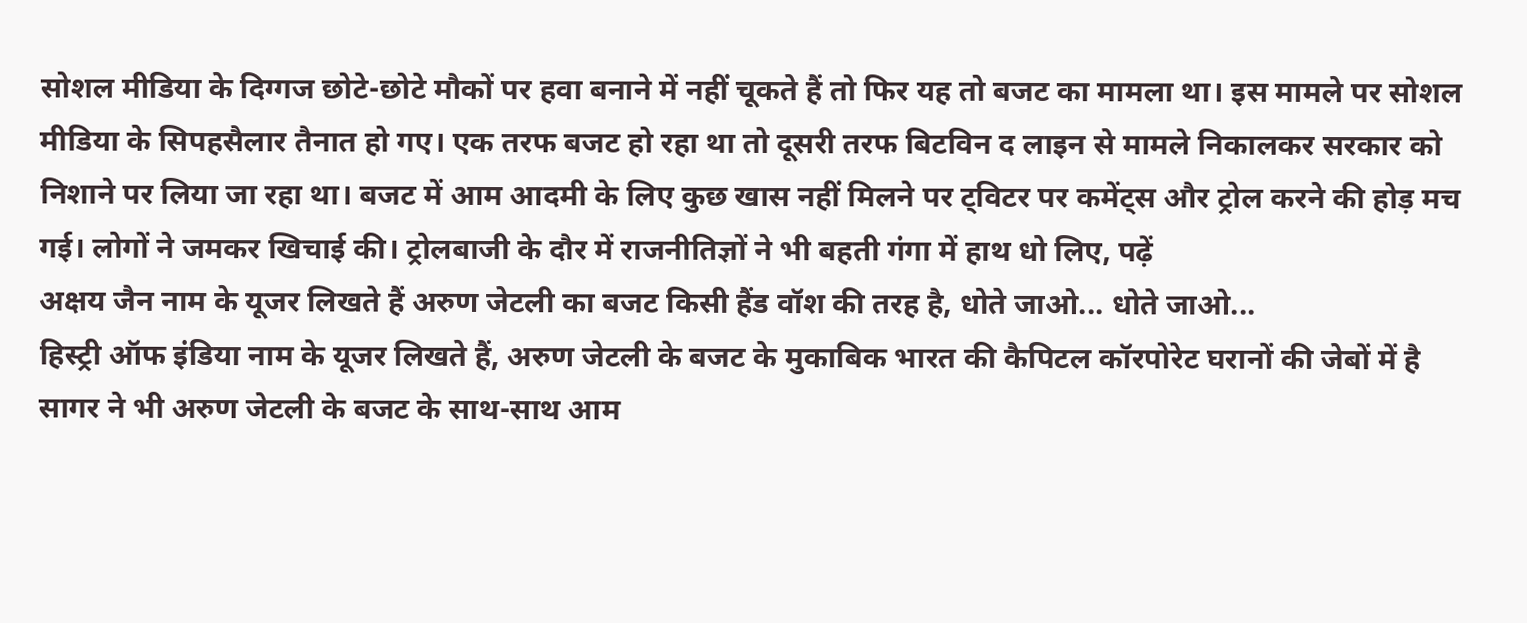सोशल मीडिया के दिग्गज छोटे-छोटे मौकों पर हवा बनाने में नहीं चूकते हैं तो फिर यह तो बजट का मामला था। इस मामले पर सोशल मीडिया के सिपहसैलार तैनात हो गए। एक तरफ बजट हो रहा था तो दूसरी तरफ बिटविन द लाइन से मामले निकालकर सरकार को निशाने पर लिया जा रहा था। बजट में आम आदमी के लिए कुछ खास नहीं मिलने पर ट्विटर पर कमेंट्स और ट्रोल करने की होड़ मच गई। लोगों ने जमकर खिचाई की। ट्रोलबाजी के दौर में राजनीतिज्ञों ने भी बहती गंगा में हाथ धो लिए, पढ़ें
अक्षय जैन नाम के यूजर लिखते हैं अरुण जेटली का बजट किसी हैंड वॉश की तरह है, धोते जाओ... धोते जाओ...
हिस्ट्री ऑफ इंडिया नाम के यूजर लिखते हैं, अरुण जेटली के बजट के मुकाबिक भारत की कैपिटल कॉरपोरेट घरानों की जेबों में है
सागर ने भी अरुण जेटली के बजट के साथ-साथ आम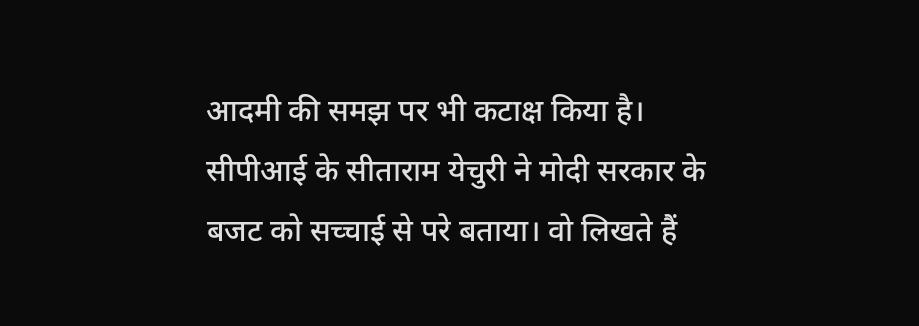आदमी की समझ पर भी कटाक्ष किया है।
सीपीआई के सीताराम येचुरी ने मोदी सरकार के बजट को सच्चाई से परे बताया। वो लिखते हैं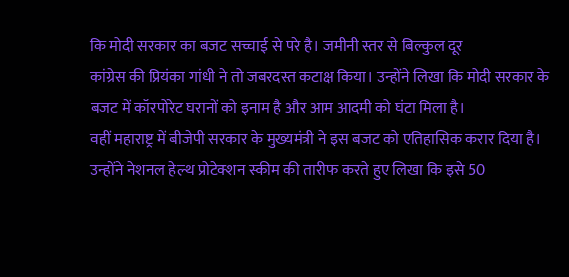कि मोदी सरकार का बजट सच्चाई से परे है। जमीनी स्तर से बिल्कुल दूर
कांग्रेस की प्रियंका गांधी ने तो जबरदस्त कटाक्ष किया। उन्होंने लिखा कि मोदी सरकार के बजट में कॉरपोरेट घरानों को इनाम है और आम आदमी को घंटा मिला है।
वहीं महाराष्ट्र में बीजेपी सरकार के मुख्यमंत्री ने इस बजट को एतिहासिक करार दिया है। उन्होंने नेशनल हेल्थ प्रोटेक्शन स्कीम की तारीफ करते हुए लिखा कि इसे 50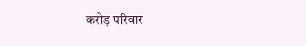करोड़ परिवार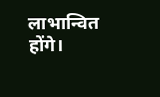लाभान्वित होंगे।